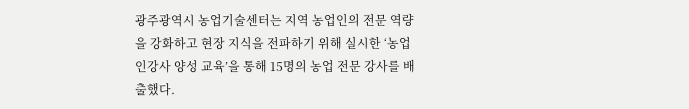광주광역시 농업기술센터는 지역 농업인의 전문 역량을 강화하고 현장 지식을 전파하기 위해 실시한 ‘농업인강사 양성 교육’을 통해 15명의 농업 전문 강사를 배출했다.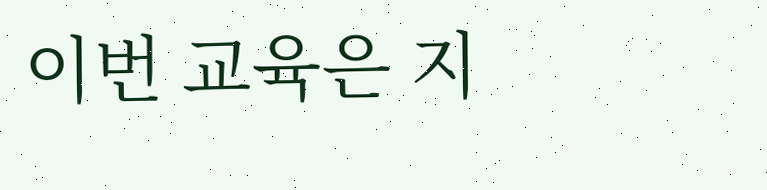이번 교육은 지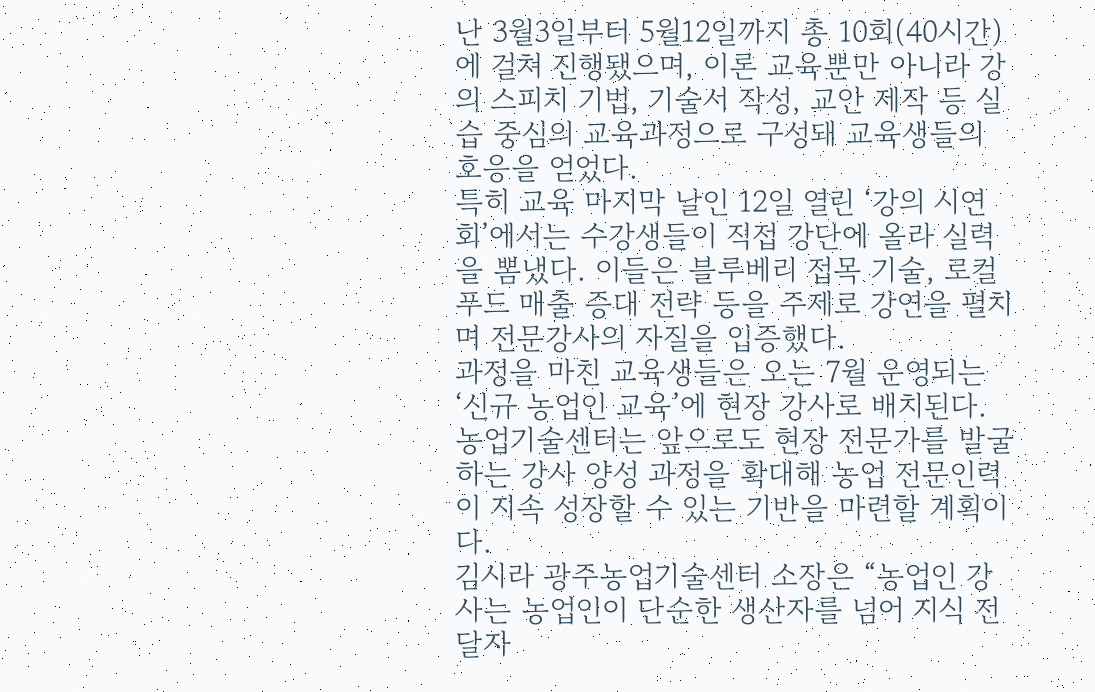난 3월3일부터 5월12일까지 총 10회(40시간)에 걸쳐 진행됐으며, 이론 교육뿐만 아니라 강의 스피치 기법, 기술서 작성, 교안 제작 등 실습 중심의 교육과정으로 구성돼 교육생들의 호응을 얻었다.
특히 교육 마지막 날인 12일 열린 ‘강의 시연회’에서는 수강생들이 직접 강단에 올라 실력을 뽐냈다. 이들은 블루베리 접목 기술, 로컬푸드 매출 증대 전략 등을 주제로 강연을 펼치며 전문강사의 자질을 입증했다.
과정을 마친 교육생들은 오는 7월 운영되는 ‘신규 농업인 교육’에 현장 강사로 배치된다. 농업기술센터는 앞으로도 현장 전문가를 발굴하는 강사 양성 과정을 확대해 농업 전문인력이 지속 성장할 수 있는 기반을 마련할 계획이다.
김시라 광주농업기술센터 소장은 “농업인 강사는 농업인이 단순한 생산자를 넘어 지식 전달자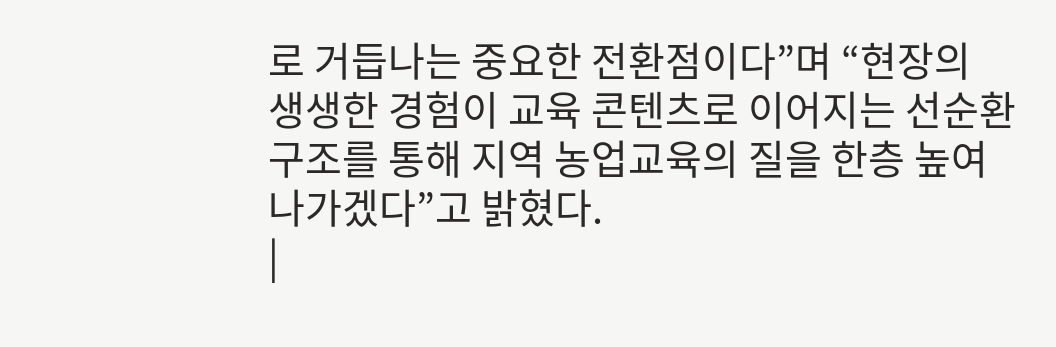로 거듭나는 중요한 전환점이다”며 “현장의 생생한 경험이 교육 콘텐츠로 이어지는 선순환 구조를 통해 지역 농업교육의 질을 한층 높여나가겠다”고 밝혔다.
|